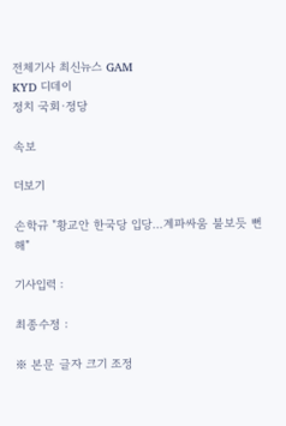전체기사 최신뉴스 GAM
KYD 디데이
정치 국회·정당

속보

더보기

손학규 "황교안 한국당 입당…계파싸움 불보듯 뻔해"

기사입력 :

최종수정 :

※ 본문 글자 크기 조정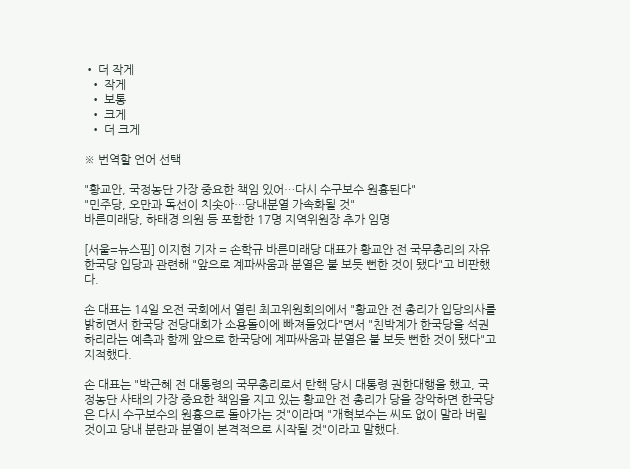• 더 작게
  • 작게
  • 보통
  • 크게
  • 더 크게

※ 번역할 언어 선택

"황교안, 국정농단 가장 중요한 책임 있어…다시 수구보수 원흉된다"
"민주당, 오만과 독선이 치솟아…당내분열 가속화될 것"
바른미래당, 하태경 의원 등 포함한 17명 지역위원장 추가 임명

[서울=뉴스핌] 이지현 기자 = 손학규 바른미래당 대표가 황교안 전 국무총리의 자유한국당 입당과 관련해 "앞으로 계파싸움과 분열은 불 보듯 뻔한 것이 됐다"고 비판했다.

손 대표는 14일 오전 국회에서 열린 최고위원회의에서 "황교안 전 총리가 입당의사를 밝히면서 한국당 전당대회가 소용돌이에 빠져들었다"면서 "친박계가 한국당을 석권하리라는 예측과 함께 앞으로 한국당에 계파싸움과 분열은 불 보듯 뻔한 것이 됐다"고 지적했다.

손 대표는 "박근혜 전 대통령의 국무총리로서 탄핵 당시 대통령 권한대행을 했고, 국정농단 사태의 가장 중요한 책임을 지고 있는 황교안 전 총리가 당을 장악하면 한국당은 다시 수구보수의 원흉으로 돌아가는 것"이라며 "개혁보수는 씨도 없이 말라 버릴 것이고 당내 분란과 분열이 본격적으로 시작될 것"이라고 말했다.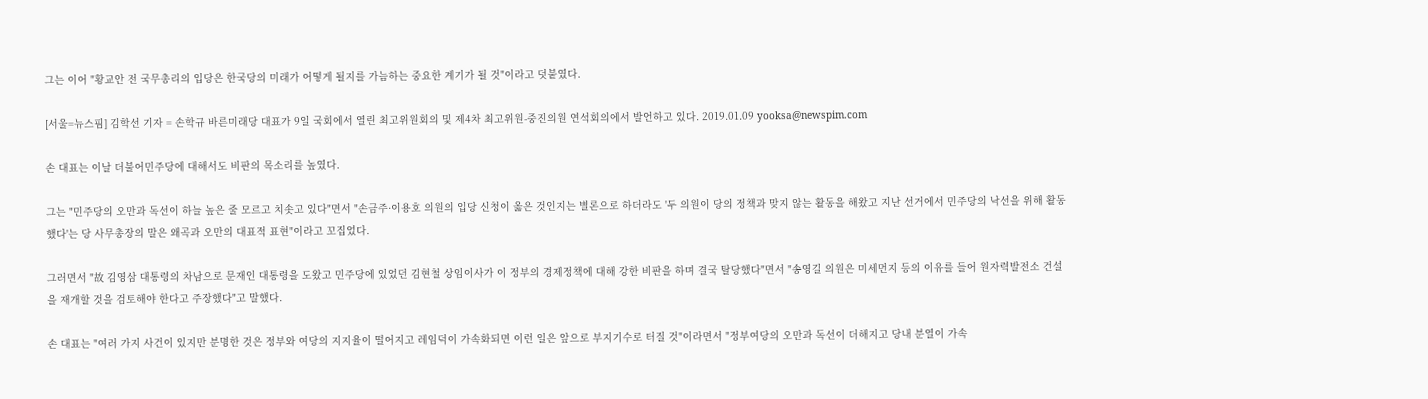그는 이어 "황교안 전 국무총리의 입당은 한국당의 미래가 어떻게 될지를 가늠하는 중요한 계기가 될 것"이라고 덧붙였다.

[서울=뉴스핌] 김학선 기자 = 손학규 바른미래당 대표가 9일 국회에서 열린 최고위원회의 및 제4차 최고위원-중진의원 연석회의에서 발언하고 있다. 2019.01.09 yooksa@newspim.com

손 대표는 이날 더불어민주당에 대해서도 비판의 목소리를 높였다.

그는 "민주당의 오만과 독선이 하늘 높은 줄 모르고 치솟고 있다"면서 "손금주·이용호 의원의 입당 신청이 옳은 것인지는 별론으로 하더라도 '두 의원이 당의 정책과 맞지 않는 활동을 해왔고 지난 선거에서 민주당의 낙선을 위해 활동했다'는 당 사무총장의 말은 왜곡과 오만의 대표적 표현"이라고 꼬집었다.

그러면서 "故 김영삼 대통령의 차남으로 문재인 대통령을 도왔고 민주당에 있었던 김현철 상임이사가 이 정부의 경제정책에 대해 강한 비판을 하며 결국 탈당했다"면서 "송영길 의원은 미세먼지 등의 이유를 들어 원자력발전소 건설을 재개할 것을 검토해야 한다고 주장했다"고 말했다.

손 대표는 "여러 가지 사건이 있지만 분명한 것은 정부와 여당의 지지율이 떨어지고 레임덕이 가속화되면 이런 일은 앞으로 부지기수로 터질 것"이라면서 "정부여당의 오만과 독선이 더해지고 당내 분열이 가속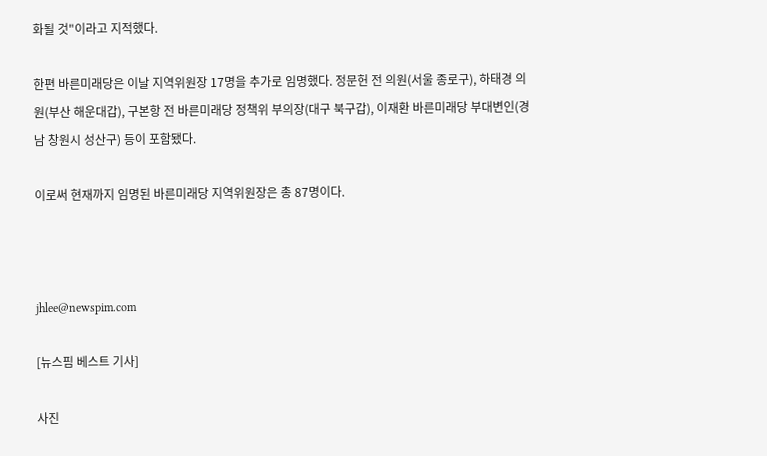화될 것"이라고 지적했다.

한편 바른미래당은 이날 지역위원장 17명을 추가로 임명했다. 정문헌 전 의원(서울 종로구), 하태경 의원(부산 해운대갑), 구본항 전 바른미래당 정책위 부의장(대구 북구갑), 이재환 바른미래당 부대변인(경남 창원시 성산구) 등이 포함됐다.

이로써 현재까지 임명된 바른미래당 지역위원장은 총 87명이다.



jhlee@newspim.com

[뉴스핌 베스트 기사]

사진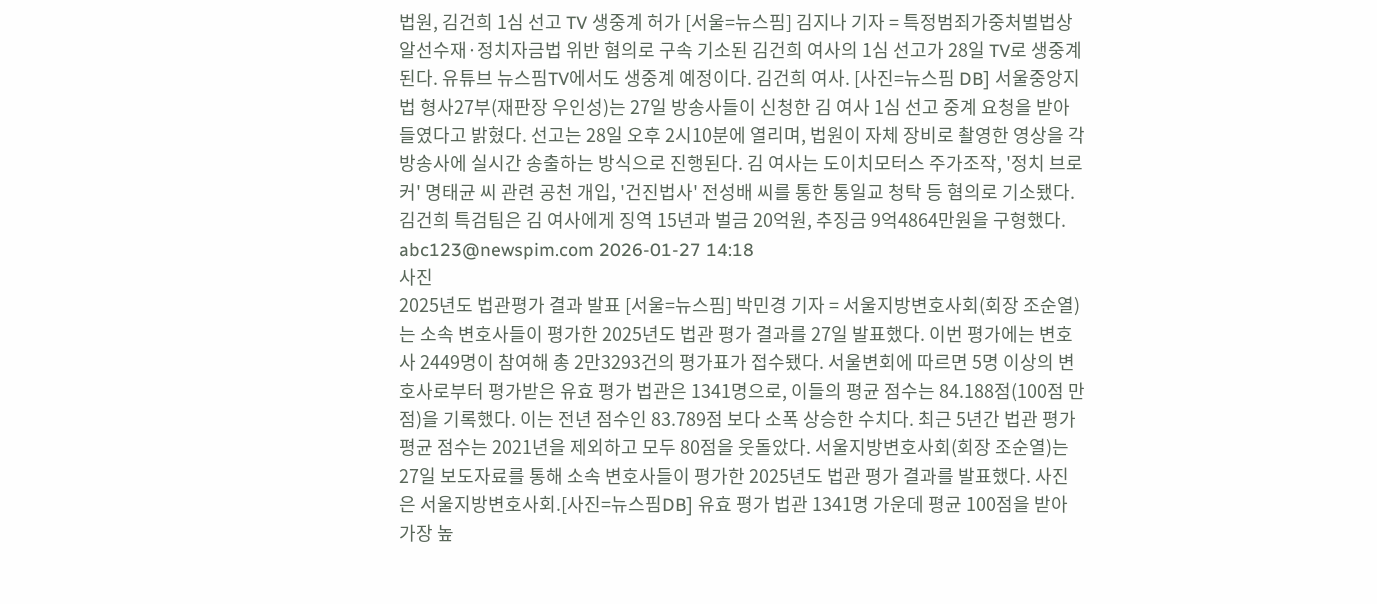법원, 김건희 1심 선고 TV 생중계 허가 [서울=뉴스핌] 김지나 기자 = 특정범죄가중처벌법상 알선수재·정치자금법 위반 혐의로 구속 기소된 김건희 여사의 1심 선고가 28일 TV로 생중계된다. 유튜브 뉴스핌TV에서도 생중계 예정이다. 김건희 여사. [사진=뉴스핌 DB] 서울중앙지법 형사27부(재판장 우인성)는 27일 방송사들이 신청한 김 여사 1심 선고 중계 요청을 받아들였다고 밝혔다. 선고는 28일 오후 2시10분에 열리며, 법원이 자체 장비로 촬영한 영상을 각 방송사에 실시간 송출하는 방식으로 진행된다. 김 여사는 도이치모터스 주가조작, '정치 브로커' 명태균 씨 관련 공천 개입, '건진법사' 전성배 씨를 통한 통일교 청탁 등 혐의로 기소됐다. 김건희 특검팀은 김 여사에게 징역 15년과 벌금 20억원, 추징금 9억4864만원을 구형했다.   abc123@newspim.com 2026-01-27 14:18
사진
2025년도 법관평가 결과 발표 [서울=뉴스핌] 박민경 기자 = 서울지방변호사회(회장 조순열)는 소속 변호사들이 평가한 2025년도 법관 평가 결과를 27일 발표했다. 이번 평가에는 변호사 2449명이 참여해 총 2만3293건의 평가표가 접수됐다. 서울변회에 따르면 5명 이상의 변호사로부터 평가받은 유효 평가 법관은 1341명으로, 이들의 평균 점수는 84.188점(100점 만점)을 기록했다. 이는 전년 점수인 83.789점 보다 소폭 상승한 수치다. 최근 5년간 법관 평가 평균 점수는 2021년을 제외하고 모두 80점을 웃돌았다. 서울지방변호사회(회장 조순열)는 27일 보도자료를 통해 소속 변호사들이 평가한 2025년도 법관 평가 결과를 발표했다. 사진은 서울지방변호사회.[사진=뉴스핌DB] 유효 평가 법관 1341명 가운데 평균 100점을 받아 가장 높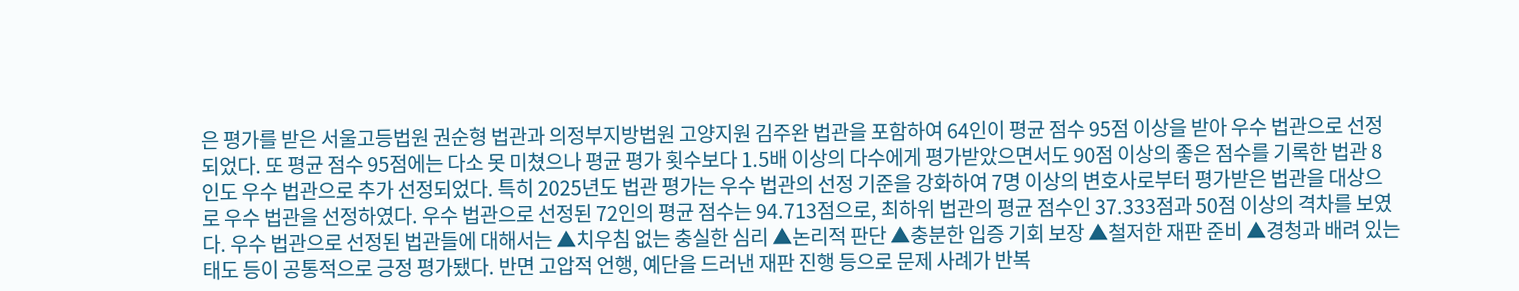은 평가를 받은 서울고등법원 권순형 법관과 의정부지방법원 고양지원 김주완 법관을 포함하여 64인이 평균 점수 95점 이상을 받아 우수 법관으로 선정되었다. 또 평균 점수 95점에는 다소 못 미쳤으나 평균 평가 횟수보다 1.5배 이상의 다수에게 평가받았으면서도 90점 이상의 좋은 점수를 기록한 법관 8인도 우수 법관으로 추가 선정되었다. 특히 2025년도 법관 평가는 우수 법관의 선정 기준을 강화하여 7명 이상의 변호사로부터 평가받은 법관을 대상으로 우수 법관을 선정하였다. 우수 법관으로 선정된 72인의 평균 점수는 94.713점으로, 최하위 법관의 평균 점수인 37.333점과 50점 이상의 격차를 보였다. 우수 법관으로 선정된 법관들에 대해서는 ▲치우침 없는 충실한 심리 ▲논리적 판단 ▲충분한 입증 기회 보장 ▲철저한 재판 준비 ▲경청과 배려 있는 태도 등이 공통적으로 긍정 평가됐다. 반면 고압적 언행, 예단을 드러낸 재판 진행 등으로 문제 사례가 반복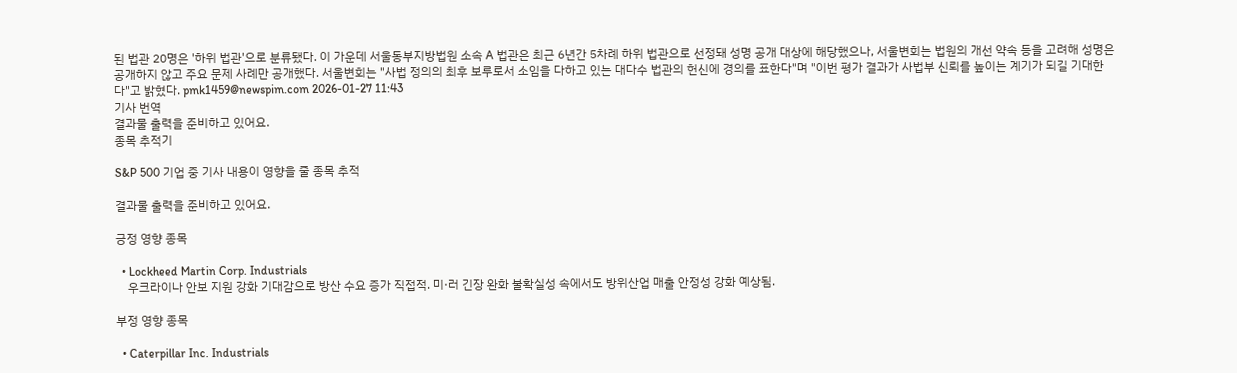된 법관 20명은 '하위 법관'으로 분류됐다. 이 가운데 서울동부지방법원 소속 A 법관은 최근 6년간 5차례 하위 법관으로 선정돼 성명 공개 대상에 해당했으나, 서울변회는 법원의 개선 약속 등을 고려해 성명은 공개하지 않고 주요 문제 사례만 공개했다. 서울변회는 "사법 정의의 최후 보루로서 소임을 다하고 있는 대다수 법관의 헌신에 경의를 표한다"며 "이번 평가 결과가 사법부 신뢰를 높이는 계기가 되길 기대한다"고 밝혔다. pmk1459@newspim.com 2026-01-27 11:43
기사 번역
결과물 출력을 준비하고 있어요.
종목 추적기

S&P 500 기업 중 기사 내용이 영향을 줄 종목 추적

결과물 출력을 준비하고 있어요.

긍정 영향 종목

  • Lockheed Martin Corp. Industrials
    우크라이나 안보 지원 강화 기대감으로 방산 수요 증가 직접적. 미·러 긴장 완화 불확실성 속에서도 방위산업 매출 안정성 강화 예상됨.

부정 영향 종목

  • Caterpillar Inc. Industrials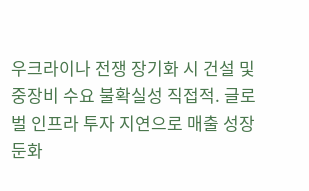우크라이나 전쟁 장기화 시 건설 및 중장비 수요 불확실성 직접적. 글로벌 인프라 투자 지연으로 매출 성장 둔화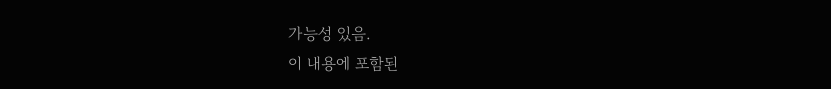가능성 있음.
이 내용에 포함된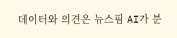데이터와 의견은 뉴스핌 AI가 분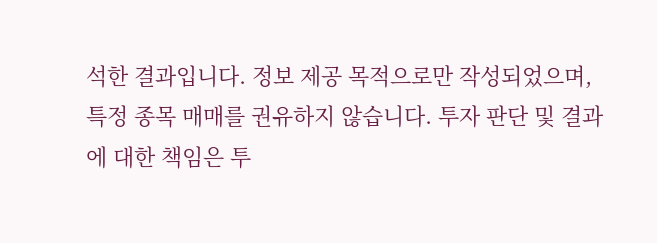석한 결과입니다. 정보 제공 목적으로만 작성되었으며, 특정 종목 매매를 권유하지 않습니다. 투자 판단 및 결과에 대한 책임은 투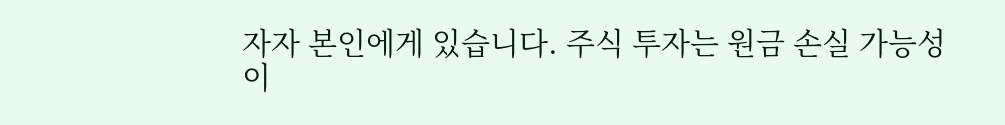자자 본인에게 있습니다. 주식 투자는 원금 손실 가능성이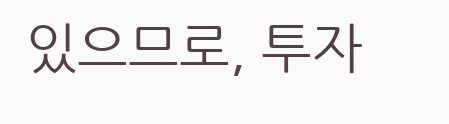있으므로, 투자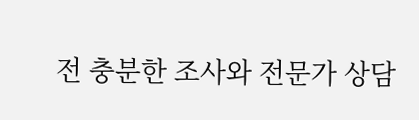전 충분한 조사와 전문가 상담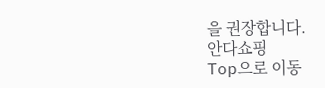을 권장합니다.
안다쇼핑
Top으로 이동